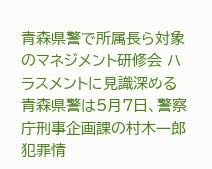青森県警で所属長ら対象のマネジメント研修会 ハラスメントに見識深める
青森県警は5月7日、警察庁刑事企画課の村木一郎犯罪情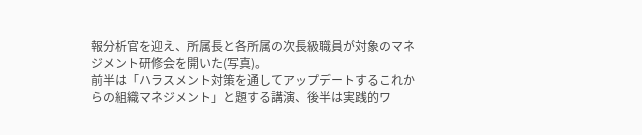報分析官を迎え、所属長と各所属の次長級職員が対象のマネジメント研修会を開いた(写真)。
前半は「ハラスメント対策を通してアップデートするこれからの組織マネジメント」と題する講演、後半は実践的ワ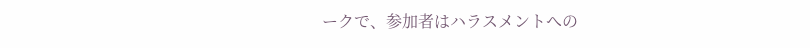ークで、参加者はハラスメントへの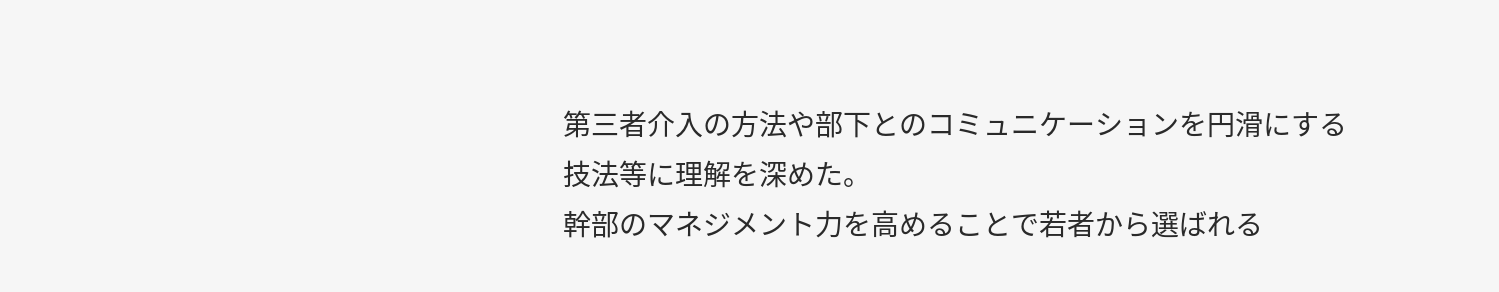第三者介入の方法や部下とのコミュニケーションを円滑にする技法等に理解を深めた。
幹部のマネジメント力を高めることで若者から選ばれる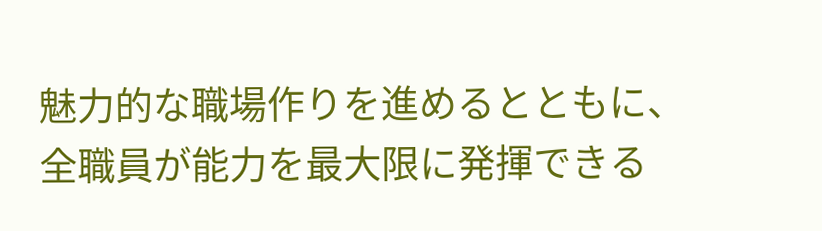魅力的な職場作りを進めるとともに、全職員が能力を最大限に発揮できる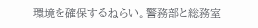環境を確保するねらい。警務部と総務室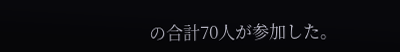の合計70人が参加した。